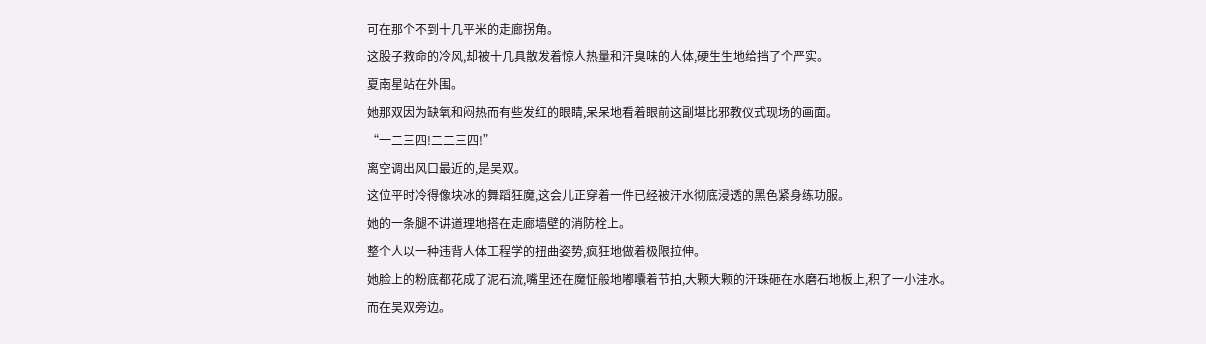可在那个不到十几平米的走廊拐角。
这股子救命的冷风,却被十几具散发着惊人热量和汗臭味的人体,硬生生地给挡了个严实。
夏南星站在外围。
她那双因为缺氧和闷热而有些发红的眼睛,呆呆地看着眼前这副堪比邪教仪式现场的画面。
“一二三四!二二三四!”
离空调出风口最近的,是吴双。
这位平时冷得像块冰的舞蹈狂魔,这会儿正穿着一件已经被汗水彻底浸透的黑色紧身练功服。
她的一条腿不讲道理地搭在走廊墙壁的消防栓上。
整个人以一种违背人体工程学的扭曲姿势,疯狂地做着极限拉伸。
她脸上的粉底都花成了泥石流,嘴里还在魔怔般地嘟囔着节拍,大颗大颗的汗珠砸在水磨石地板上,积了一小洼水。
而在吴双旁边。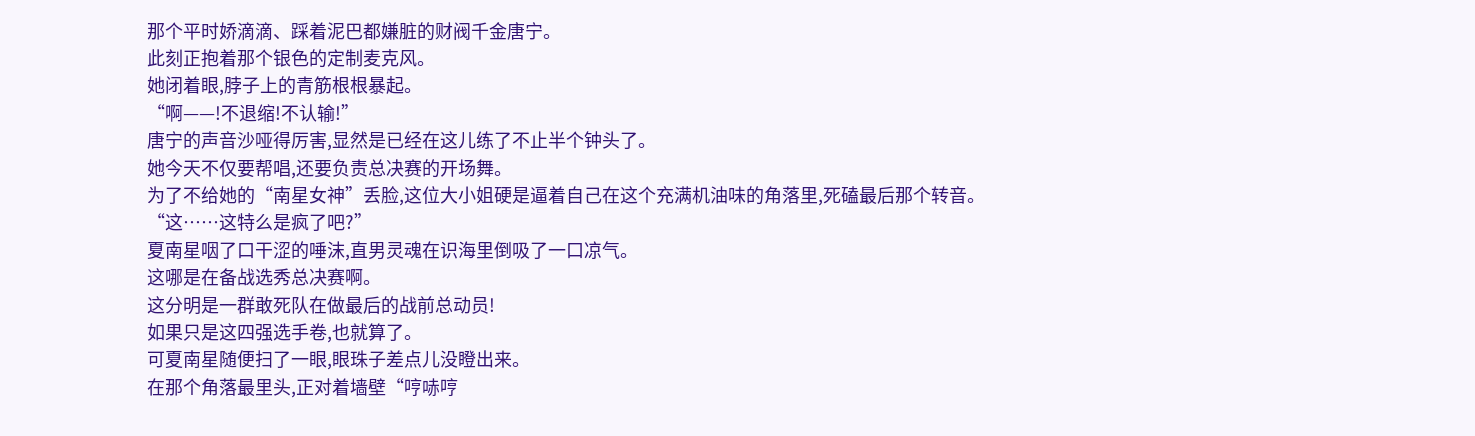那个平时娇滴滴、踩着泥巴都嫌脏的财阀千金唐宁。
此刻正抱着那个银色的定制麦克风。
她闭着眼,脖子上的青筋根根暴起。
“啊——!不退缩!不认输!”
唐宁的声音沙哑得厉害,显然是已经在这儿练了不止半个钟头了。
她今天不仅要帮唱,还要负责总决赛的开场舞。
为了不给她的“南星女神”丢脸,这位大小姐硬是逼着自己在这个充满机油味的角落里,死磕最后那个转音。
“这……这特么是疯了吧?”
夏南星咽了口干涩的唾沫,直男灵魂在识海里倒吸了一口凉气。
这哪是在备战选秀总决赛啊。
这分明是一群敢死队在做最后的战前总动员!
如果只是这四强选手卷,也就算了。
可夏南星随便扫了一眼,眼珠子差点儿没瞪出来。
在那个角落最里头,正对着墙壁“哼哧哼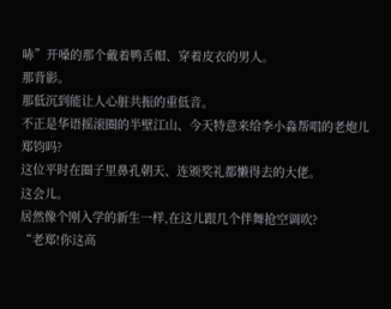哧”开嗓的那个戴着鸭舌帽、穿着皮衣的男人。
那背影。
那低沉到能让人心脏共振的重低音。
不正是华语摇滚圈的半壁江山、今天特意来给李小淼帮唱的老炮儿郑钧吗?
这位平时在圈子里鼻孔朝天、连颁奖礼都懒得去的大佬。
这会儿。
居然像个刚入学的新生一样,在这儿跟几个伴舞抢空调吹?
“老郑!你这高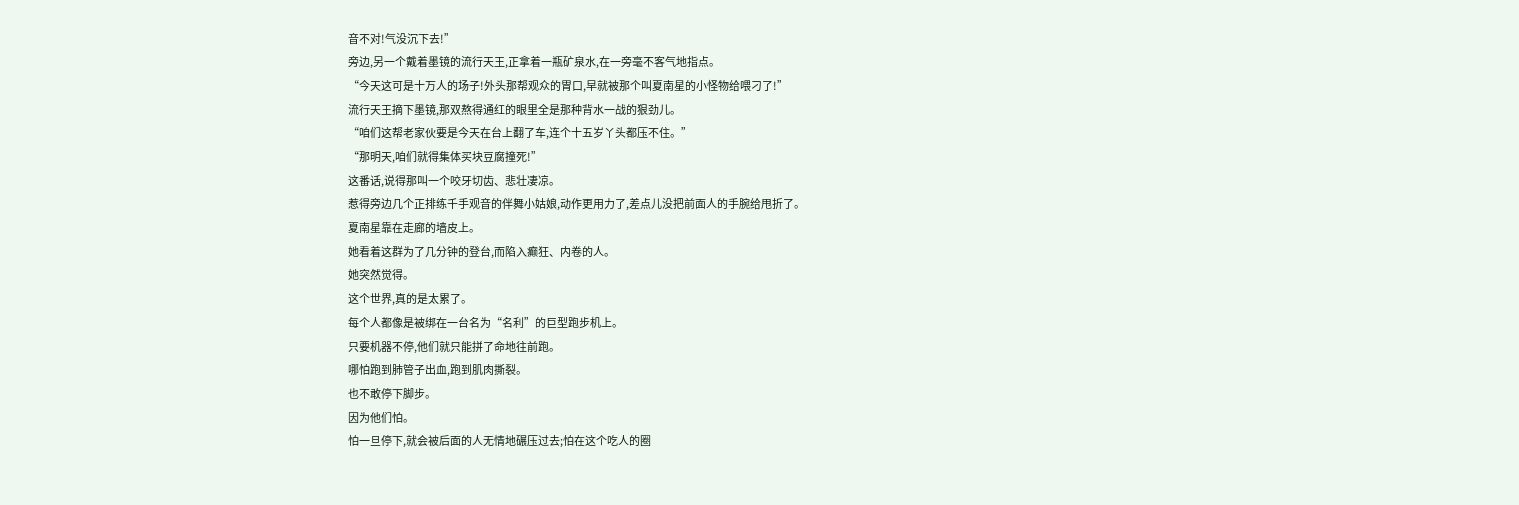音不对!气没沉下去!”
旁边,另一个戴着墨镜的流行天王,正拿着一瓶矿泉水,在一旁毫不客气地指点。
“今天这可是十万人的场子!外头那帮观众的胃口,早就被那个叫夏南星的小怪物给喂刁了!”
流行天王摘下墨镜,那双熬得通红的眼里全是那种背水一战的狠劲儿。
“咱们这帮老家伙要是今天在台上翻了车,连个十五岁丫头都压不住。”
“那明天,咱们就得集体买块豆腐撞死!”
这番话,说得那叫一个咬牙切齿、悲壮凄凉。
惹得旁边几个正排练千手观音的伴舞小姑娘,动作更用力了,差点儿没把前面人的手腕给甩折了。
夏南星靠在走廊的墙皮上。
她看着这群为了几分钟的登台,而陷入癫狂、内卷的人。
她突然觉得。
这个世界,真的是太累了。
每个人都像是被绑在一台名为“名利”的巨型跑步机上。
只要机器不停,他们就只能拼了命地往前跑。
哪怕跑到肺管子出血,跑到肌肉撕裂。
也不敢停下脚步。
因为他们怕。
怕一旦停下,就会被后面的人无情地碾压过去;怕在这个吃人的圈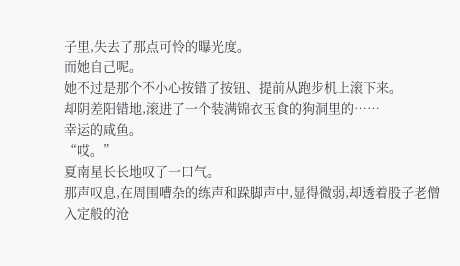子里,失去了那点可怜的曝光度。
而她自己呢。
她不过是那个不小心按错了按钮、提前从跑步机上滚下来。
却阴差阳错地,滚进了一个装满锦衣玉食的狗洞里的……
幸运的咸鱼。
“哎。”
夏南星长长地叹了一口气。
那声叹息,在周围嘈杂的练声和跺脚声中,显得微弱,却透着股子老僧入定般的沧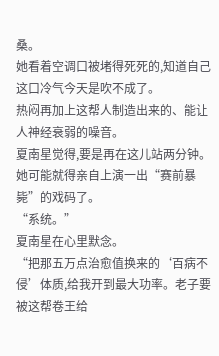桑。
她看着空调口被堵得死死的,知道自己这口冷气今天是吹不成了。
热闷再加上这帮人制造出来的、能让人神经衰弱的噪音。
夏南星觉得,要是再在这儿站两分钟。
她可能就得亲自上演一出“赛前暴毙”的戏码了。
“系统。”
夏南星在心里默念。
“把那五万点治愈值换来的‘百病不侵’体质,给我开到最大功率。老子要被这帮卷王给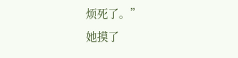烦死了。”
她摸了